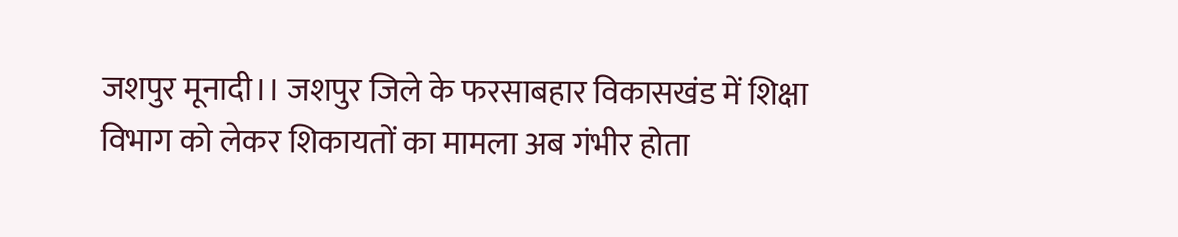जशपुर मूनादी।। जशपुर जिले के फरसाबहार विकासखंड में शिक्षा विभाग को लेकर शिकायतों का मामला अब गंभीर होता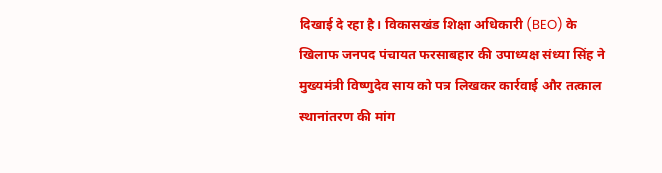दिखाई दे रहा है। विकासखंड शिक्षा अधिकारी (BEO) के खिलाफ जनपद पंचायत फरसाबहार की उपाध्यक्ष संध्या सिंह ने मुख्यमंत्री विष्णुदेव साय को पत्र लिखकर कार्रवाई और तत्काल स्थानांतरण की मांग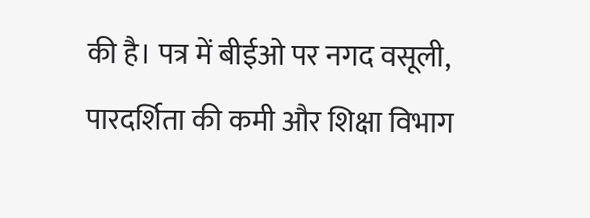की है। पत्र में बीईओ पर नगद वसूली, पारदर्शिता की कमी और शिक्षा विभाग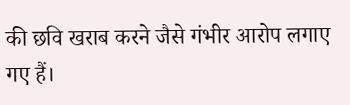की छवि खराब करने जैसे गंभीर आरोप लगाए गए हैं।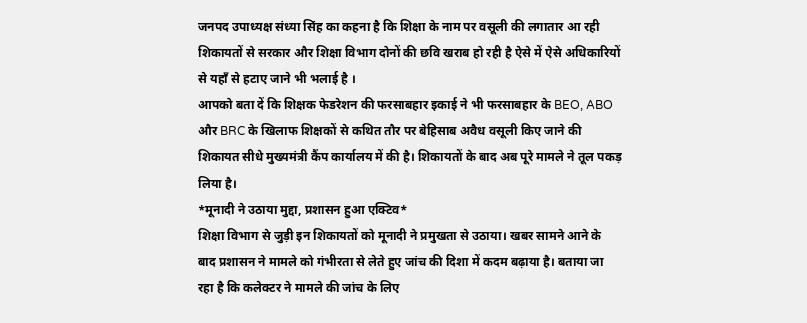जनपद उपाध्यक्ष संध्या सिंह का कहना है कि शिक्षा के नाम पर वसूली की लगातार आ रही शिकायतों से सरकार और शिक्षा विभाग दोनों की छवि खराब हो रही है ऐसे में ऐसे अधिकारियों से यहाँ से हटाए जाने भी भलाई है ।
आपको बता दें कि शिक्षक फेडरेशन की फरसाबहार इकाई ने भी फरसाबहार के BEO, ABO और BRC के खिलाफ शिक्षकों से कथित तौर पर बेहिसाब अवैध वसूली किए जाने की शिकायत सीधे मुख्यमंत्री कैंप कार्यालय में की है। शिकायतों के बाद अब पूरे मामले ने तूल पकड़ लिया है।
*मूनादी ने उठाया मुद्दा, प्रशासन हुआ एक्टिव*
शिक्षा विभाग से जुड़ी इन शिकायतों को मूनादी ने प्रमुखता से उठाया। खबर सामने आने के बाद प्रशासन ने मामले को गंभीरता से लेते हुए जांच की दिशा में कदम बढ़ाया है। बताया जा रहा है कि कलेक्टर ने मामले की जांच के लिए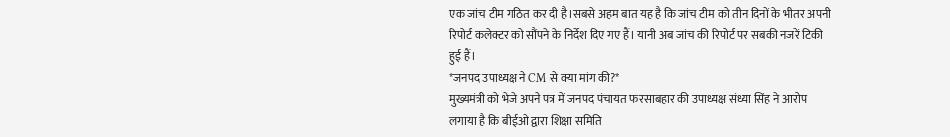एक जांच टीम गठित कर दी है।सबसे अहम बात यह है कि जांच टीम को तीन दिनों के भीतर अपनी रिपोर्ट कलेक्टर को सौंपने के निर्देश दिए गए हैं। यानी अब जांच की रिपोर्ट पर सबकी नजरें टिकी हुई हैं।
*जनपद उपाध्यक्ष ने CM से क्या मांग की?*
मुख्यमंत्री को भेजे अपने पत्र में जनपद पंचायत फरसाबहार की उपाध्यक्ष संध्या सिंह ने आरोप लगाया है कि बीईओ द्वारा शिक्षा समिति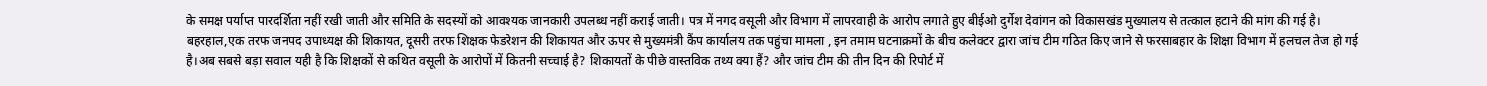के समक्ष पर्याप्त पारदर्शिता नहीं रखी जाती और समिति के सदस्यों को आवश्यक जानकारी उपलब्ध नहीं कराई जाती। पत्र में नगद वसूली और विभाग में लापरवाही के आरोप लगाते हुए बीईओ दुर्गेश देवांगन को विकासखंड मुख्यालय से तत्काल हटाने की मांग की गई है।
बहरहाल,एक तरफ जनपद उपाध्यक्ष की शिकायत, दूसरी तरफ शिक्षक फेडरेशन की शिकायत और ऊपर से मुख्यमंत्री कैंप कार्यालय तक पहुंचा मामला , इन तमाम घटनाक्रमों के बीच कलेक्टर द्वारा जांच टीम गठित किए जाने से फरसाबहार के शिक्षा विभाग में हलचल तेज हो गई है।अब सबसे बड़ा सवाल यही है कि शिक्षकों से कथित वसूली के आरोपों में कितनी सच्चाई है? शिकायतों के पीछे वास्तविक तथ्य क्या हैं? और जांच टीम की तीन दिन की रिपोर्ट में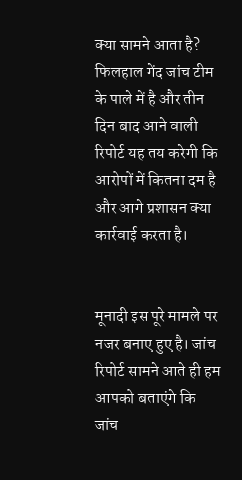क्या सामने आता है?
फिलहाल गेंद जांच टीम के पाले में है और तीन दिन बाद आने वाली रिपोर्ट यह तय करेगी कि आरोपों में कितना दम है और आगे प्रशासन क्या कार्रवाई करता है।


मूनादी इस पूरे मामले पर नजर बनाए हुए है। जांच रिपोर्ट सामने आते ही हम आपको बताएंगे कि जांच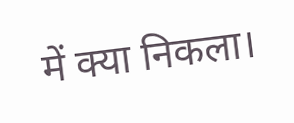में क्या निकला।